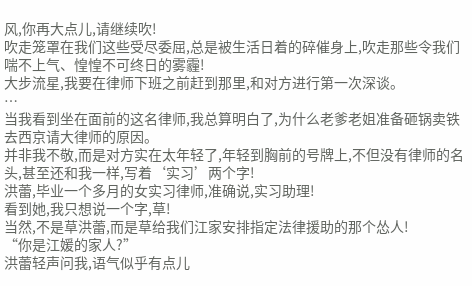风,你再大点儿,请继续吹!
吹走笼罩在我们这些受尽委屈,总是被生活日着的碎催身上,吹走那些令我们喘不上气、惶惶不可终日的雾霾!
大步流星,我要在律师下班之前赶到那里,和对方进行第一次深谈。
…
当我看到坐在面前的这名律师,我总算明白了,为什么老爹老姐准备砸锅卖铁去西京请大律师的原因。
并非我不敬,而是对方实在太年轻了,年轻到胸前的号牌上,不但没有律师的名头,甚至还和我一样,写着‘实习’两个字!
洪蕾,毕业一个多月的女实习律师,准确说,实习助理!
看到她,我只想说一个字,草!
当然,不是草洪蕾,而是草给我们江家安排指定法律援助的那个怂人!
“你是江媛的家人?”
洪蕾轻声问我,语气似乎有点儿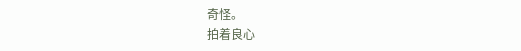奇怪。
拍着良心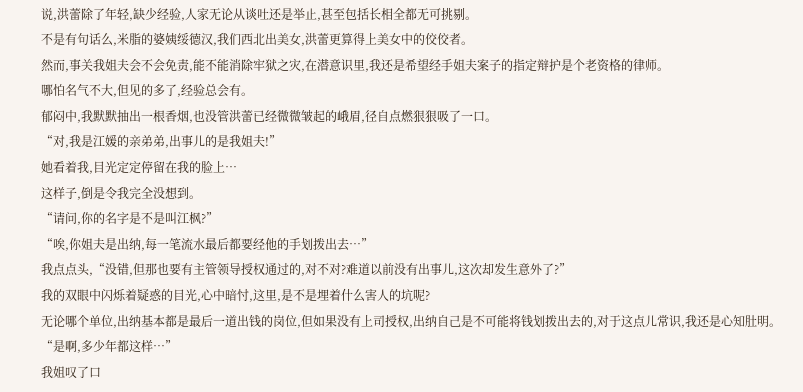说,洪蕾除了年轻,缺少经验,人家无论从谈吐还是举止,甚至包括长相全都无可挑剔。
不是有句话么,米脂的婆姨绥德汉,我们西北出美女,洪蕾更算得上美女中的佼佼者。
然而,事关我姐夫会不会免责,能不能消除牢狱之灾,在潜意识里,我还是希望经手姐夫案子的指定辩护是个老资格的律师。
哪怕名气不大,但见的多了,经验总会有。
郁闷中,我默默抽出一根香烟,也没管洪蕾已经微微皱起的峨眉,径自点燃狠狠吸了一口。
“对,我是江媛的亲弟弟,出事儿的是我姐夫!”
她看着我,目光定定停留在我的脸上…
这样子,倒是令我完全没想到。
“请问,你的名字是不是叫江枫?”
“唉,你姐夫是出纳,每一笔流水最后都要经他的手划拨出去…”
我点点头,“没错,但那也要有主管领导授权通过的,对不对?难道以前没有出事儿,这次却发生意外了?”
我的双眼中闪烁着疑惑的目光,心中暗忖,这里,是不是埋着什么害人的坑呢?
无论哪个单位,出纳基本都是最后一道出钱的岗位,但如果没有上司授权,出纳自己是不可能将钱划拨出去的,对于这点儿常识,我还是心知肚明。
“是啊,多少年都这样…”
我姐叹了口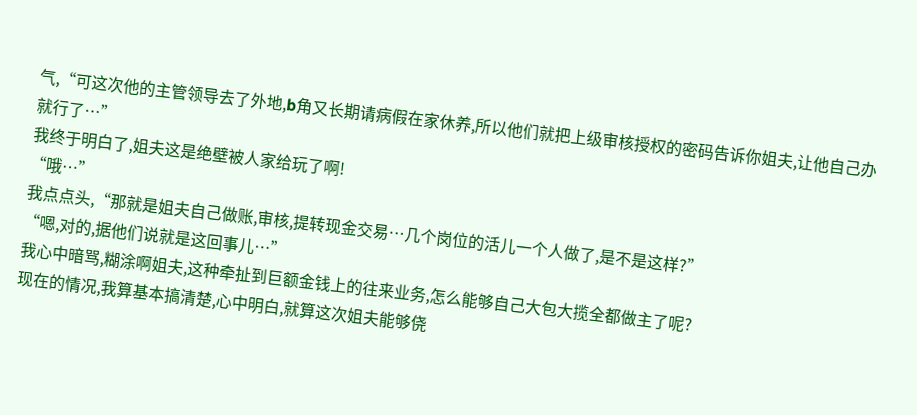气,“可这次他的主管领导去了外地,b角又长期请病假在家休养,所以他们就把上级审核授权的密码告诉你姐夫,让他自己办就行了…”
我终于明白了,姐夫这是绝壁被人家给玩了啊!
“哦…”
我点点头,“那就是姐夫自己做账,审核,提转现金交易…几个岗位的活儿一个人做了,是不是这样?”
“嗯,对的,据他们说就是这回事儿…”
我心中暗骂,糊涂啊姐夫,这种牵扯到巨额金钱上的往来业务,怎么能够自己大包大揽全都做主了呢?
现在的情况,我算基本搞清楚,心中明白,就算这次姐夫能够侥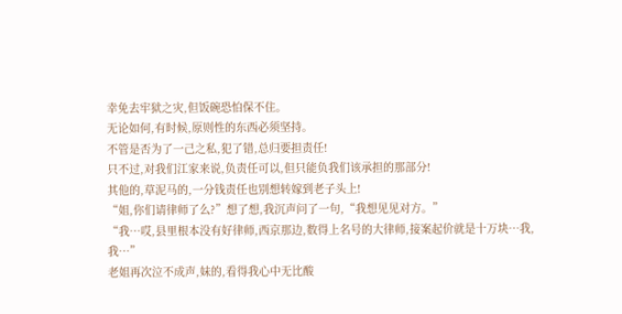幸免去牢狱之灾,但饭碗恐怕保不住。
无论如何,有时候,原则性的东西必须坚持。
不管是否为了一己之私,犯了错,总归要担责任!
只不过,对我们江家来说,负责任可以,但只能负我们该承担的那部分!
其他的,草泥马的,一分钱责任也别想转嫁到老子头上!
“姐,你们请律师了么?”想了想,我沉声问了一句,“我想见见对方。”
“我…哎,县里根本没有好律师,西京那边,数得上名号的大律师,接案起价就是十万块…我,我…”
老姐再次泣不成声,妹的,看得我心中无比酸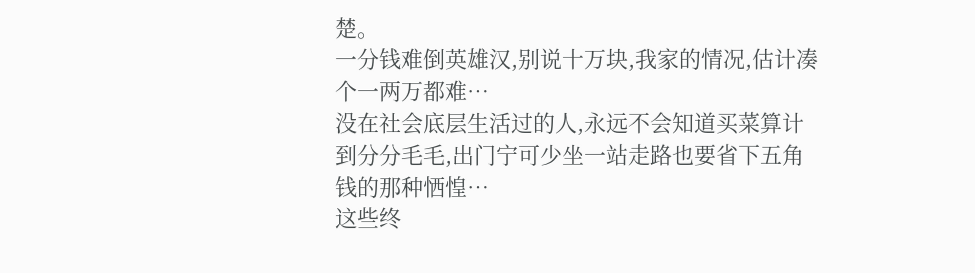楚。
一分钱难倒英雄汉,别说十万块,我家的情况,估计凑个一两万都难…
没在社会底层生活过的人,永远不会知道买菜算计到分分毛毛,出门宁可少坐一站走路也要省下五角钱的那种恓惶…
这些终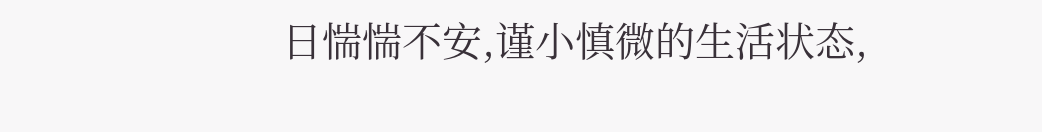日惴惴不安,谨小慎微的生活状态,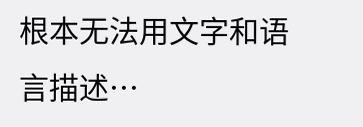根本无法用文字和语言描述…